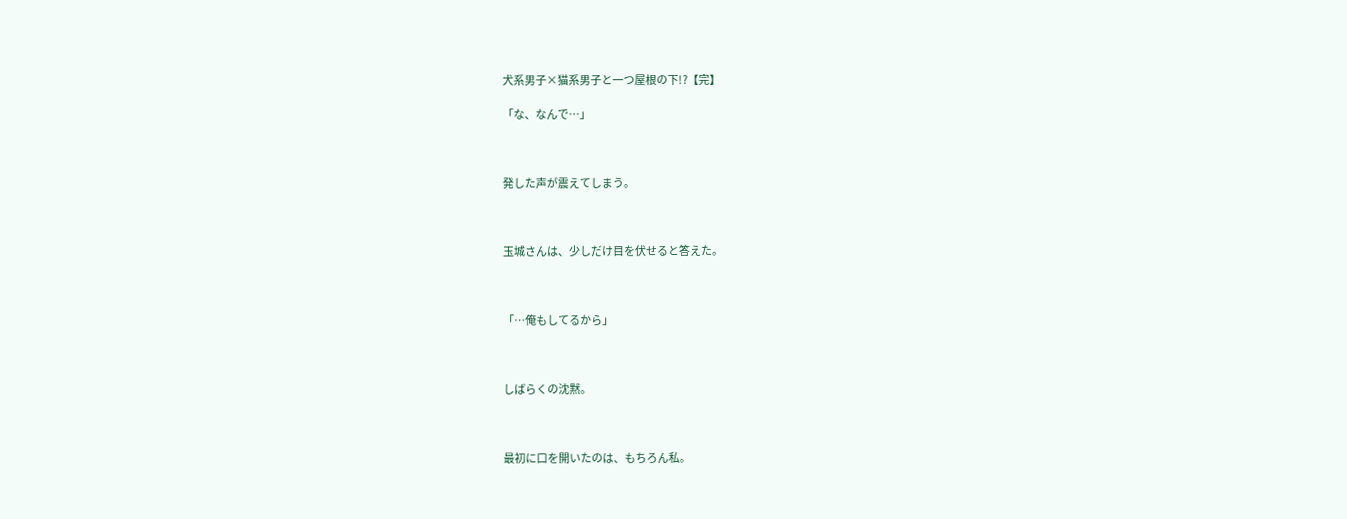犬系男子×猫系男子と一つ屋根の下!?【完】

「な、なんで…」



発した声が震えてしまう。



玉城さんは、少しだけ目を伏せると答えた。



「…俺もしてるから」



しばらくの沈黙。



最初に口を開いたのは、もちろん私。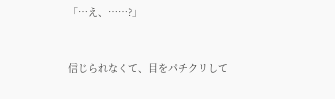「…え、……?」



信じられなくて、目をパチクリして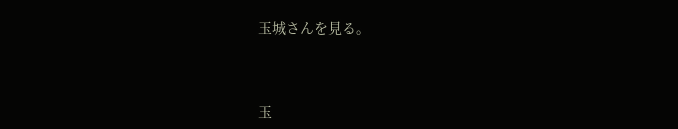玉城さんを見る。



玉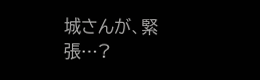城さんが、緊張…?